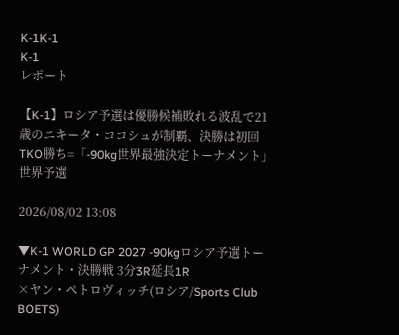K-1K-1
K-1
レポート

【K-1】ロシア予選は優勝候補敗れる波乱で21歳のニキータ・ココシュが制覇、決勝は初回TKO勝ち=「-90kg世界最強決定トーナメント」世界予選

2026/08/02 13:08

▼K-1 WORLD GP 2027 -90kgロシア予選トーナメント・決勝戦 3分3R延長1R
×ヤン・ペトロヴィッチ(ロシア/Sports Club BOETS)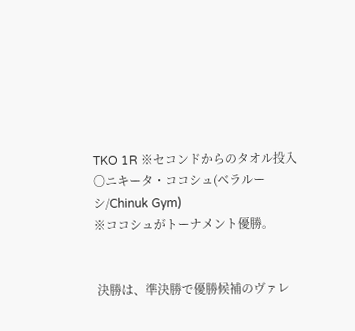TKO 1R ※セコンドからのタオル投入
〇ニキータ・ココシュ(ベラルーシ/Chinuk Gym)
※ココシュがトーナメント優勝。


 決勝は、準決勝で優勝候補のヴァレ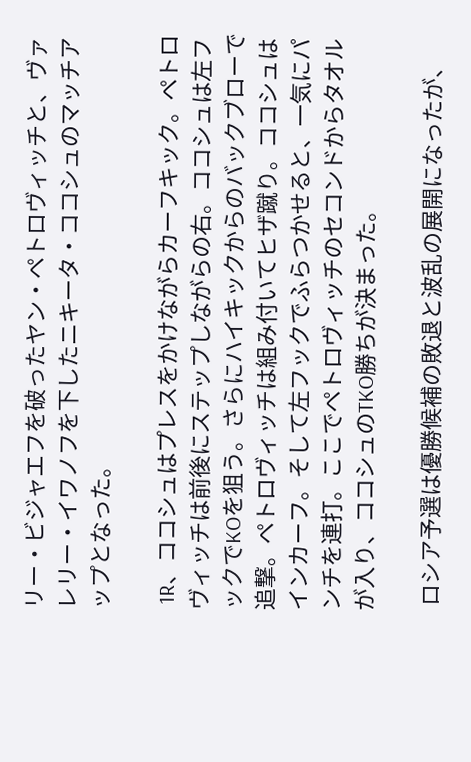リー・ビジャエフを破ったヤン・ペトロヴィッチと、ヴァレリー・イワノフを下したニキータ・ココシュのマッチアップとなった。

 1R、ココシュはプレスをかけながらカーフキック。ペトロヴィッチは前後にステップしながらの右。ココシュは左フックでKOを狙う。さらにハイキックからのバックブローで追撃。ペトロヴィッチは組み付いてヒザ蹴り。ココシュはインカーフ。そして左フックでふらつかせると、一気にパンチを連打。ここでペトロヴィッチのセコンドからタオルが入り、ココシュのTKO勝ちが決まった。

 ロシア予選は優勝候補の敗退と波乱の展開になったが、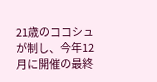21歳のココシュが制し、今年12月に開催の最終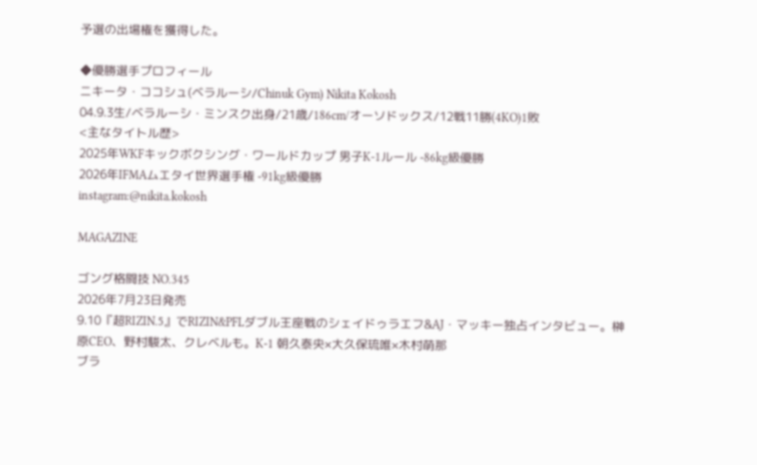予選の出場権を獲得した。

◆優勝選手プロフィール
ニキータ・ココシュ(ベラルーシ/Chinuk Gym) Nikita Kokosh
04.9.3生/ベラルーシ・ミンスク出身/21歳/186cm/オーソドックス/12戦11勝(4KO)1敗
<主なタイトル歴>
2025年WKFキックボクシング・ワールドカップ 男子K-1ルール -86kg級優勝
2026年IFMAムエタイ世界選手権 -91kg級優勝
instagram:@nikita.kokosh

MAGAZINE

ゴング格闘技 NO.345
2026年7月23日発売
9.10『超RIZIN.5』でRIZIN&PFLダブル王座戦のシェイドゥラエフ&AJ・マッキー独占インタビュー。榊原CEO、野村駿太、クレベルも。K-1 朝久泰央×大久保琉唯×木村萌那
ブラ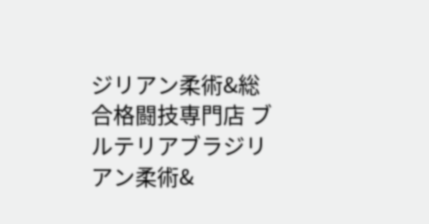ジリアン柔術&総合格闘技専門店 ブルテリアブラジリアン柔術&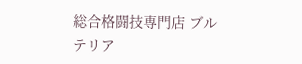総合格闘技専門店 ブルテリア